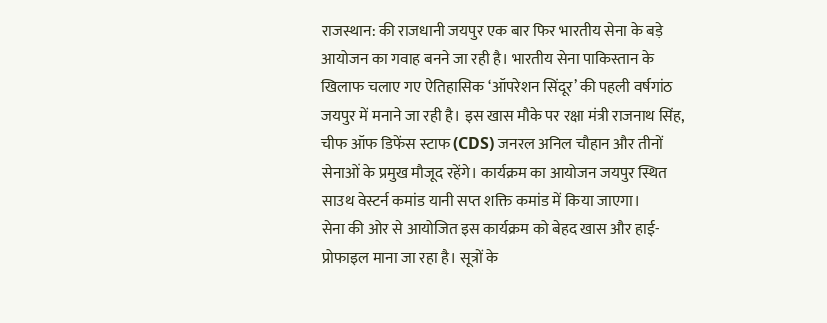राजस्थान: की राजधानी जयपुर एक बार फिर भारतीय सेना के बड़े आयोजन का गवाह बनने जा रही है। भारतीय सेना पाकिस्तान के खिलाफ चलाए गए ऐतिहासिक ‘ऑपरेशन सिंदूर’ की पहली वर्षगांठ जयपुर में मनाने जा रही है। इस खास मौके पर रक्षा मंत्री राजनाथ सिंह, चीफ ऑफ डिफेंस स्टाफ (CDS) जनरल अनिल चौहान और तीनों सेनाओं के प्रमुख मौजूद रहेंगे। कार्यक्रम का आयोजन जयपुर स्थित साउथ वेस्टर्न कमांड यानी सप्त शक्ति कमांड में किया जाएगा।
सेना की ओर से आयोजित इस कार्यक्रम को बेहद खास और हाई-प्रोफाइल माना जा रहा है। सूत्रों के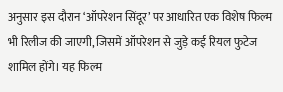अनुसार इस दौरान ‘ऑपरेशन सिंदूर’ पर आधारित एक विशेष फिल्म भी रिलीज की जाएगी, जिसमें ऑपरेशन से जुड़े कई रियल फुटेज शामिल होंगे। यह फिल्म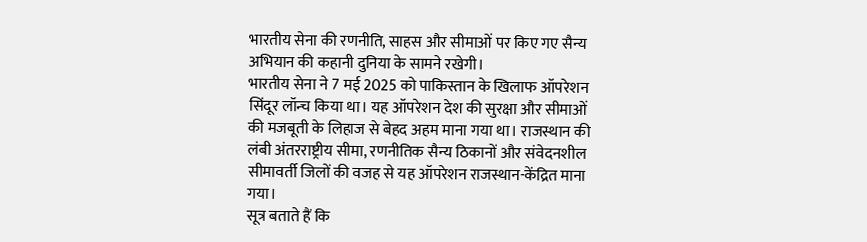भारतीय सेना की रणनीति, साहस और सीमाओं पर किए गए सैन्य अभियान की कहानी दुनिया के सामने रखेगी।
भारतीय सेना ने 7 मई 2025 को पाकिस्तान के खिलाफ ऑपरेशन सिंदूर लॉन्च किया था। यह ऑपरेशन देश की सुरक्षा और सीमाओं की मजबूती के लिहाज से बेहद अहम माना गया था। राजस्थान की लंबी अंतरराष्ट्रीय सीमा, रणनीतिक सैन्य ठिकानों और संवेदनशील सीमावर्ती जिलों की वजह से यह ऑपरेशन राजस्थान-केंद्रित माना गया।
सूत्र बताते हैं कि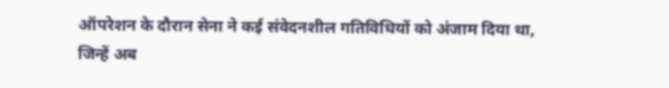ऑपरेशन के दौरान सेना ने कई संवेदनशील गतिविधियों को अंजाम दिया था, जिन्हें अब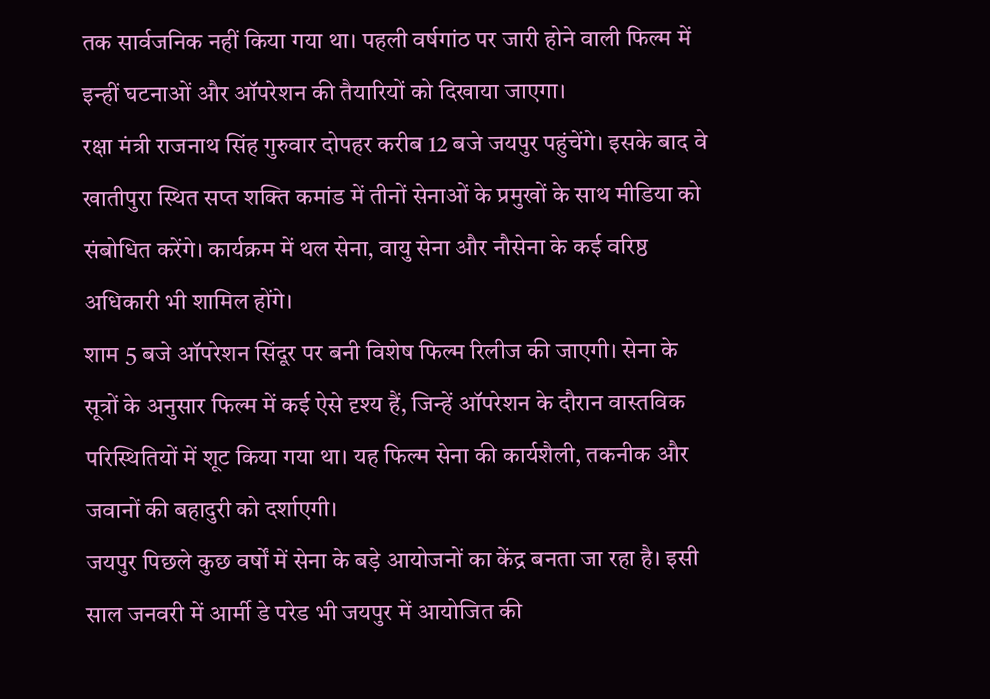तक सार्वजनिक नहीं किया गया था। पहली वर्षगांठ पर जारी होने वाली फिल्म में इन्हीं घटनाओं और ऑपरेशन की तैयारियों को दिखाया जाएगा।
रक्षा मंत्री राजनाथ सिंह गुरुवार दोपहर करीब 12 बजे जयपुर पहुंचेंगे। इसके बाद वे खातीपुरा स्थित सप्त शक्ति कमांड में तीनों सेनाओं के प्रमुखों के साथ मीडिया को संबोधित करेंगे। कार्यक्रम में थल सेना, वायु सेना और नौसेना के कई वरिष्ठ अधिकारी भी शामिल होंगे।
शाम 5 बजे ऑपरेशन सिंदूर पर बनी विशेष फिल्म रिलीज की जाएगी। सेना के सूत्रों के अनुसार फिल्म में कई ऐसे दृश्य हैं, जिन्हें ऑपरेशन के दौरान वास्तविक परिस्थितियों में शूट किया गया था। यह फिल्म सेना की कार्यशैली, तकनीक और जवानों की बहादुरी को दर्शाएगी।
जयपुर पिछले कुछ वर्षों में सेना के बड़े आयोजनों का केंद्र बनता जा रहा है। इसी साल जनवरी में आर्मी डे परेड भी जयपुर में आयोजित की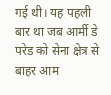गई थी। यह पहली बार था जब आर्मी डे परेड को सेना क्षेत्र से बाहर आम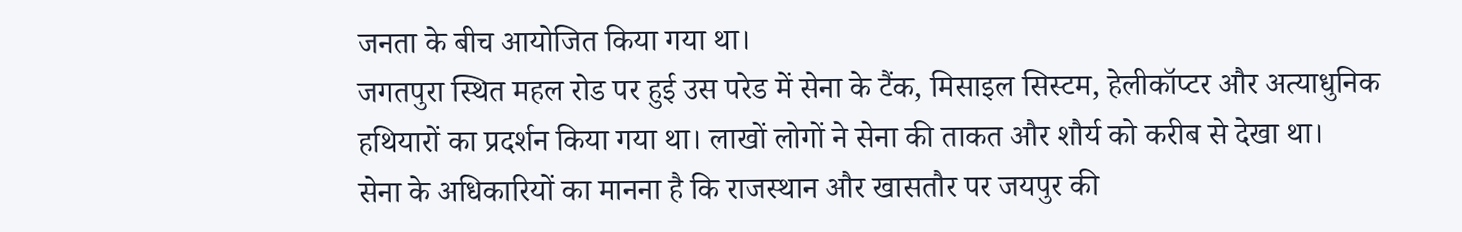जनता के बीच आयोजित किया गया था।
जगतपुरा स्थित महल रोड पर हुई उस परेड में सेना के टैंक, मिसाइल सिस्टम, हेलीकॉप्टर और अत्याधुनिक हथियारों का प्रदर्शन किया गया था। लाखों लोगों ने सेना की ताकत और शौर्य को करीब से देखा था।
सेना के अधिकारियों का मानना है कि राजस्थान और खासतौर पर जयपुर की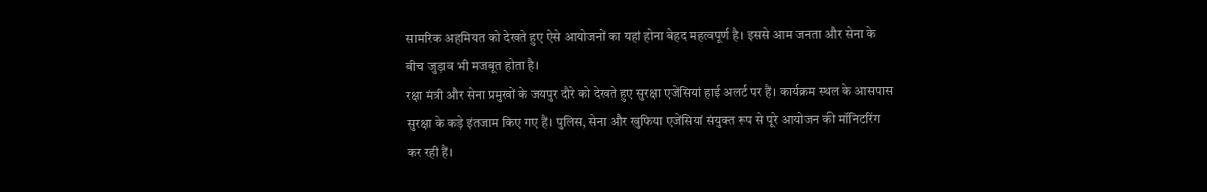सामरिक अहमियत को देखते हुए ऐसे आयोजनों का यहां होना बेहद महत्वपूर्ण है। इससे आम जनता और सेना के बीच जुड़ाव भी मजबूत होता है।
रक्षा मंत्री और सेना प्रमुखों के जयपुर दौरे को देखते हुए सुरक्षा एजेंसियां हाई अलर्ट पर हैं। कार्यक्रम स्थल के आसपास सुरक्षा के कड़े इंतजाम किए गए हैं। पुलिस, सेना और खुफिया एजेंसियां संयुक्त रूप से पूरे आयोजन की मॉनिटरिंग कर रही हैं।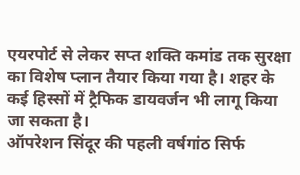एयरपोर्ट से लेकर सप्त शक्ति कमांड तक सुरक्षा का विशेष प्लान तैयार किया गया है। शहर के कई हिस्सों में ट्रैफिक डायवर्जन भी लागू किया जा सकता है।
ऑपरेशन सिंदूर की पहली वर्षगांठ सिर्फ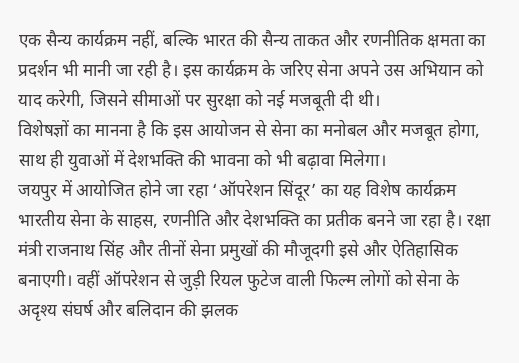एक सैन्य कार्यक्रम नहीं, बल्कि भारत की सैन्य ताकत और रणनीतिक क्षमता का प्रदर्शन भी मानी जा रही है। इस कार्यक्रम के जरिए सेना अपने उस अभियान को याद करेगी, जिसने सीमाओं पर सुरक्षा को नई मजबूती दी थी।
विशेषज्ञों का मानना है कि इस आयोजन से सेना का मनोबल और मजबूत होगा, साथ ही युवाओं में देशभक्ति की भावना को भी बढ़ावा मिलेगा।
जयपुर में आयोजित होने जा रहा ‘ऑपरेशन सिंदूर’ का यह विशेष कार्यक्रम भारतीय सेना के साहस, रणनीति और देशभक्ति का प्रतीक बनने जा रहा है। रक्षा मंत्री राजनाथ सिंह और तीनों सेना प्रमुखों की मौजूदगी इसे और ऐतिहासिक बनाएगी। वहीं ऑपरेशन से जुड़ी रियल फुटेज वाली फिल्म लोगों को सेना के अदृश्य संघर्ष और बलिदान की झलक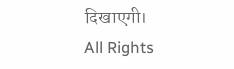दिखाएगी।
All Rights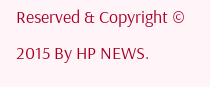Reserved & Copyright © 2015 By HP NEWS.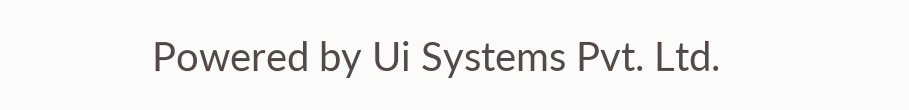Powered by Ui Systems Pvt. Ltd.